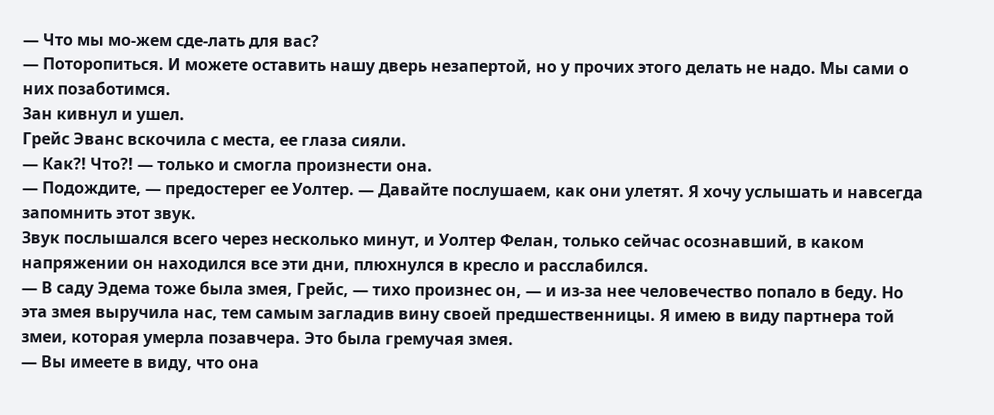— Что мы мо-жем сде-лать для вас?
— Поторопиться. И можете оставить нашу дверь незапертой, но у прочих этого делать не надо. Мы сами о них позаботимся.
Зан кивнул и ушел.
Грейс Эванс вскочила с места, ее глаза сияли.
— Как?! Что?! — только и смогла произнести она.
— Подождите, — предостерег ее Уолтер. — Давайте послушаем, как они улетят. Я хочу услышать и навсегда запомнить этот звук.
Звук послышался всего через несколько минут, и Уолтер Фелан, только сейчас осознавший, в каком напряжении он находился все эти дни, плюхнулся в кресло и расслабился.
— В саду Эдема тоже была змея, Грейс, — тихо произнес он, — и из-за нее человечество попало в беду. Но эта змея выручила нас, тем самым загладив вину своей предшественницы. Я имею в виду партнера той змеи, которая умерла позавчера. Это была гремучая змея.
— Вы имеете в виду, что она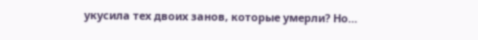укусила тех двоих занов, которые умерли? Но…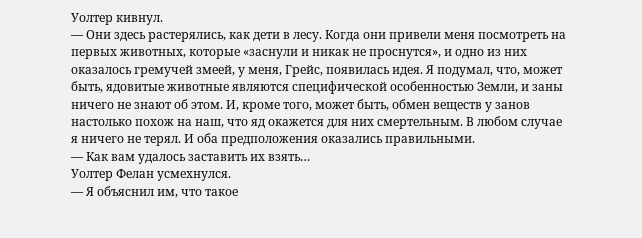Уолтер кивнул.
— Они здесь растерялись, как дети в лесу. Когда они привели меня посмотреть на первых животных, которые «заснули и никак не проснутся», и одно из них оказалось гремучей змеей, у меня, Грейс, появилась идея. Я подумал, что, может быть, ядовитые животные являются специфической особенностью Земли, и заны ничего не знают об этом. И, кроме того, может быть, обмен веществ у занов настолько похож на наш, что яд окажется для них смертельным. В любом случае я ничего не терял. И оба предположения оказались правильными.
— Как вам удалось заставить их взять…
Уолтер Фелан усмехнулся.
— Я объяснил им, что такое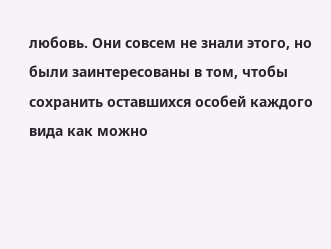любовь. Они совсем не знали этого, но были заинтересованы в том, чтобы сохранить оставшихся особей каждого вида как можно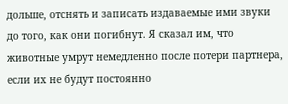дольше, отснять и записать издаваемые ими звуки до того, как они погибнут. Я сказал им, что животные умрут немедленно после потери партнера, если их не будут постоянно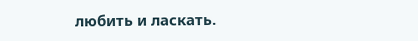любить и ласкать.